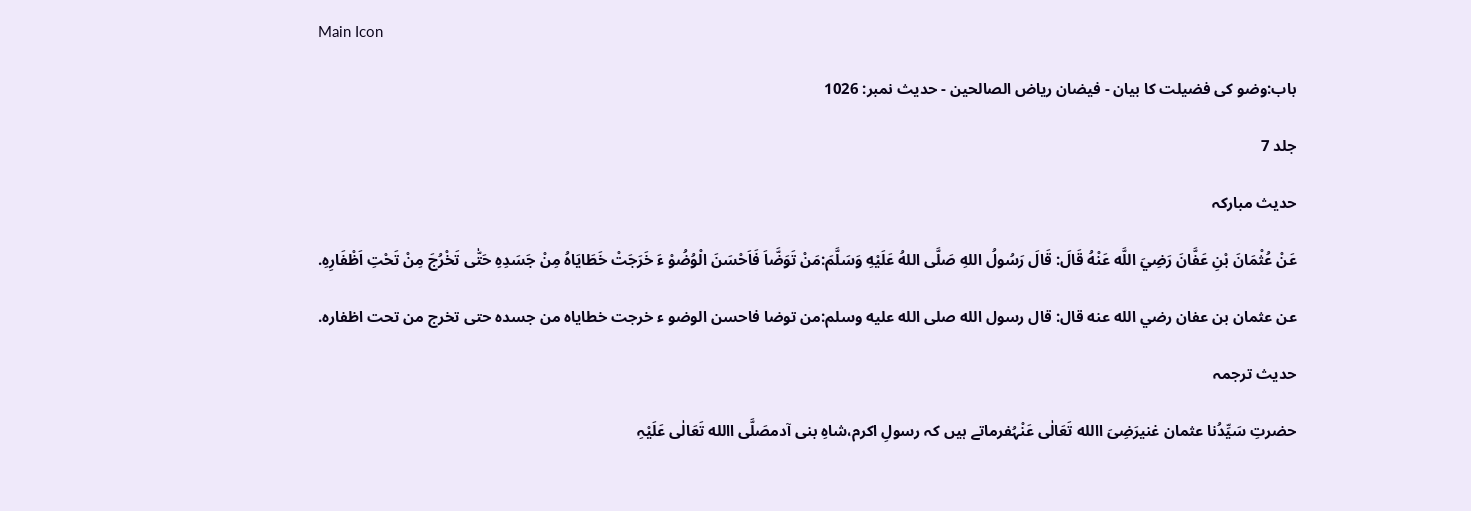Main Icon

باب:وضو کی فضیلت کا بیان - فیضان ریاض الصالحین - حدیث نمبر: 1026

جلد 7

حدیث مبارکہ

عَنْ عُثْمَانَ بْنِ عَفَّانَ رَضِيَ اللَّه عَنْهُ قَالَ: قَالَ رَسُولُ اللهِ صَلَّى اللهُ عَلَيْهِ وَسَلَّمَ:مَنْ تَوَضَّاَ فَاَحْسَنَ الْوُضُوْ ءَ خَرَجَتْ خَطَايَاهُ مِنْ جَسَدِهِ حَتّٰى تَخْرُجَ مِنْ تَحْتِ اَظْفَارِهِ.

عن عثمان بن عفان رضي الله عنه قال: قال رسول الله صلى الله عليه وسلم:من توضا فاحسن الوضو ء خرجت خطاياه من جسده حتى تخرج من تحت اظفاره.

حدیث ترجمہ

حضرتِ سَیِّدُنا عثمان غنیرَضِیَ االله تَعَالٰی عَنْہُفرماتے ہیں کہ رسولِ اکرم،شاہِ بنی آدمصَلَّی االله تَعَالٰی عَلَیْہِ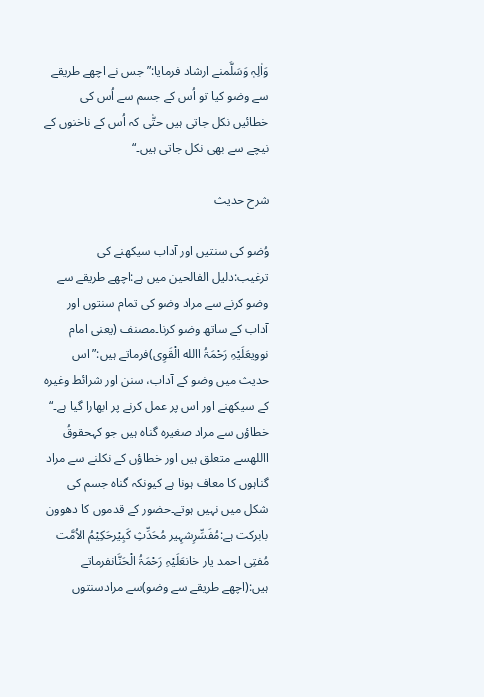وَاٰلِہٖ وَسَلَّمنے ارشاد فرمایا:”جس نے اچھے طریقے سے وضو کیا تو اُس کے جسم سے اُس کی خطائیں نکل جاتی ہیں حتّٰی کہ اُس کے ناخنوں کے نیچے سے بھی نکل جاتی ہیں۔“

شرح حدیث

وُضو کی سنتیں اور آداب سیکھنے کی ترغیب:دلیل الفالحین میں ہے:اچھے طریقے سے وضو کرنے سے مراد وضو کی تمام سنتوں اور آداب کے ساتھ وضو کرنا۔مصنف (یعنی امام نوویعَلَیْہِ رَحْمَۃُ االله الْقَوِی)فرماتے ہیں:”اس حدیث میں وضو کے آداب، سنن اور شرائط وغیرہ کے سیکھنے اور اس پر عمل کرنے پر ابھارا گیا ہے۔“ خطاؤں سے مراد صغیرہ گناہ ہیں جو کہحقوقُ االلهسے متعلق ہیں اور خطاؤں کے نکلنے سے مراد گناہوں کا معاف ہونا ہے کیونکہ گناہ جسم کی شکل میں نہیں ہوتے۔حضور کے قدموں کا دھوون بابرکت ہے:مُفَسِّرِشہِیر مُحَدِّثِ کَبِیْرحَکِیْمُ الاُمَّت مُفتِی احمد یار خانعَلَیْہِ رَحْمَۃُ الْحَنَّانفرماتے ہیں:(اچھے طریقے سے وضو)سے مرادسنتوں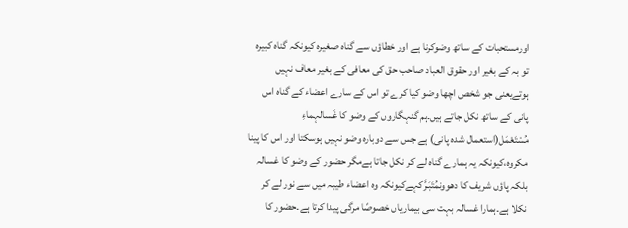اورمستحبات کے ساتھ وضوکرنا ہے اور خطاؤں سے گناہ صغیرہ کیونکہ گناہ کبیرہ تو بہ کے بغیر اور حقوق العباد صاحب حق کی معافی کے بغیر معاف نہیں ہوتےیعنی جو شخص اچھا وضو کیا کرے تو اس کے سارے اعضاء کے گناہ اس پانی کے ساتھ نکل جاتے ہیں۔ہم گنہگاروں کے وضو کا غَسالہماءِ مُسْتَعْمَل(استعمال شدہ پانی) ہے جس سے دوبارہ وضو نہیں ہوسکتا اور اس کا پینا مکروہ،کیونکہ یہ ہمارے گناہ لے کر نکل جاتا ہےمگر حضور کے وضو کا غسالہ بلکہ پاؤں شریف کا دھوونمُتَبَـرَّکہےکیونکہ وہ اعضاء طیبہ میں سے نور لے کر نکلا ہے۔ہمارا غسالہ بہت سی بیماریاں خصوصًا مرگی پیدا کرتا ہے۔حضور کا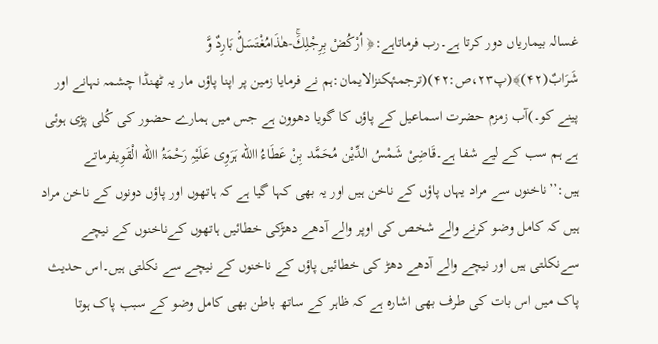غسالہ بیماریاں دور کرتا ہے۔رب فرماتاہے:﴿ اُرْكُضْ بِرِجْلِكَۚ-هٰذَامُغْتَسَلٌۢ بَارِدٌ وَّ شَرَابٌ(۴۲)﴾(پ۲۳،ص:۴۲)(ترجمۂکنزالایمان:ہم نے فرمایا زمین پر اپنا پاؤں مار یہ ٹھنڈا چشمہ نہانے اور پینے کو۔)آب زمزم حضرت اسماعیل کے پاؤں کا گویا دھوون ہے جس میں ہمارے حضور کی کُلی پڑی ہوئی ہے ہم سب کے لیے شفا ہے۔قَاضِیْ شَمْسُ الدِّیْن مُحَمَّد بِنْ عَطَاءُ االله ہَرَوِی عَلَیْہِ رَحْمَۃُ االله الْقَوِیفرماتے ہیں:’’ناخنوں سے مراد یہاں پاؤں کے ناخن ہیں اور یہ بھی کہا گیا ہے کہ ہاتھوں اور پاؤں دونوں کے ناخن مراد ہیں کہ کامل وضو کرنے والے شخص کی اوپر والے آدھے دھڑکی خطائیں ہاتھوں کےناخنوں کے نیچے سےنکلتی ہیں اور نیچے والے آدھے دھڑ کی خطائیں پاؤں کے ناخنوں کے نیچے سے نکلتی ہیں۔اس حدیث پاک میں اس بات کی طرف بھی اشارہ ہے کہ ظاہر کے ساتھ باطن بھی کامل وضو کے سبب پاک ہوتا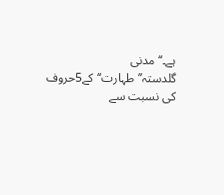ہے۔‘‘مدنی گلدستہ’’طہارت‘‘کے5حروف کی نسبت سے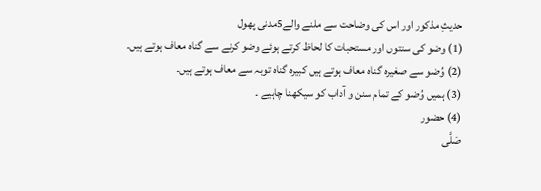حدیثِ مذکور اور اس کی وضاحت سے ملنے والے5مدنی پھول
(1) وضو کی سنتوں اور مستحبات کا لحاظ کرتے ہوئے وضو کرنے سے گناہ معاف ہوتے ہیں۔
(2) وُضو سے صغیرہ گناہ معاف ہوتے ہیں کبیرہ گناہ توبہ سے معاف ہوتے ہیں۔
(3) ہمیں وُضو کے تمام سنن و آداب کو سیکھنا چاہیے ۔
(4) حضور
صَلَّی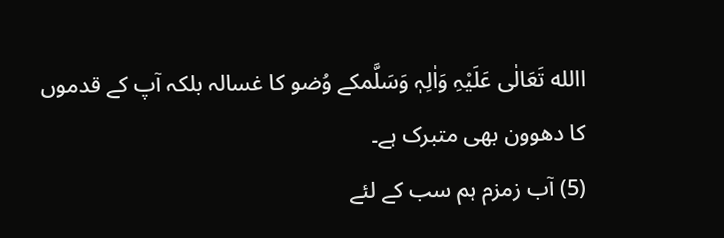االله تَعَالٰی عَلَیْہِ وَاٰلِہٖ وَسَلَّمکے وُضو کا غسالہ بلکہ آپ کے قدموں کا دھوون بھی متبرک ہے۔
(5) آب زمزم ہم سب کے لئے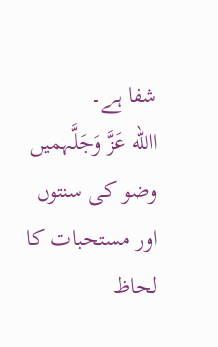شفا ہے۔
االله عَزَّ وَجَلَّہمیں وضو کی سنتوں اور مستحبات کا لحاظ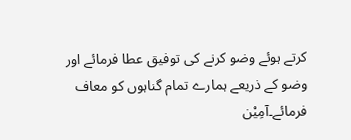کرتے ہوئے وضو کرنے کی توفیق عطا فرمائے اور وضو کے ذریعے ہمارے تمام گناہوں کو معاف فرمائے۔آمِیْن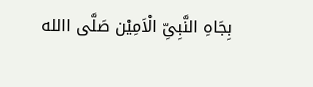بِجَاہِ النَّبِیِّ الْاَمِیْن صَلَّی االله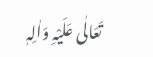تَعَالٰی عَلَیْہِ وَاٰلِہٖ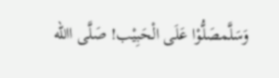وَسَلَّمصَلُّوْا عَلَی الْحَبِیْب! صَلَّی االله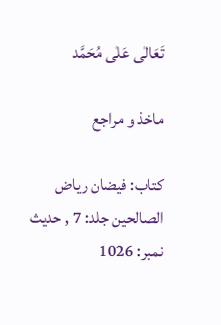تَعَالٰی عَلٰی مُحَمَّد

ماخذ و مراجع

کتاب: فیضان ریاض الصالحین جلد: 7 , حدیث نمبر: 1026